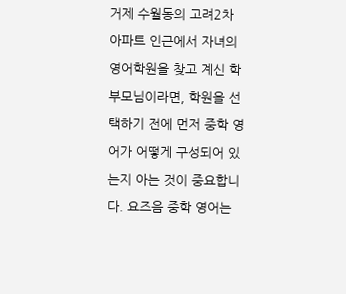거제 수월동의 고려2차 아파트 인근에서 자녀의 영어학원을 찾고 계신 학부모님이라면, 학원을 선택하기 전에 먼저 중학 영어가 어떻게 구성되어 있는지 아는 것이 중요합니다. 요즈음 중학 영어는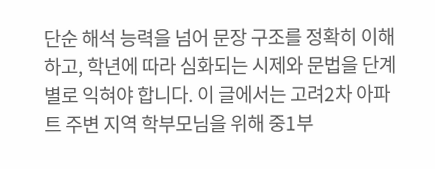단순 해석 능력을 넘어 문장 구조를 정확히 이해하고, 학년에 따라 심화되는 시제와 문법을 단계별로 익혀야 합니다. 이 글에서는 고려2차 아파트 주변 지역 학부모님을 위해 중1부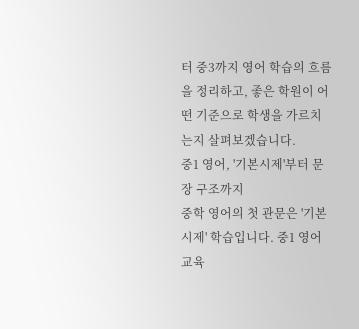터 중3까지 영어 학습의 흐름을 정리하고, 좋은 학원이 어떤 기준으로 학생을 가르치는지 살펴보겠습니다.
중1 영어, '기본시제'부터 문장 구조까지
중학 영어의 첫 관문은 '기본시제' 학습입니다. 중1 영어 교육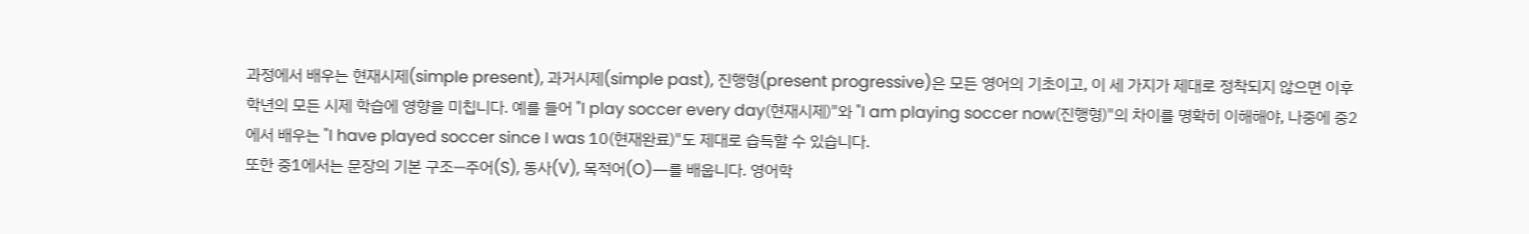과정에서 배우는 현재시제(simple present), 과거시제(simple past), 진행형(present progressive)은 모든 영어의 기초이고, 이 세 가지가 제대로 정착되지 않으면 이후 학년의 모든 시제 학습에 영향을 미칩니다. 예를 들어 "I play soccer every day(현재시제)"와 "I am playing soccer now(진행형)"의 차이를 명확히 이해해야, 나중에 중2에서 배우는 "I have played soccer since I was 10(현재완료)"도 제대로 습득할 수 있습니다.
또한 중1에서는 문장의 기본 구조―주어(S), 동사(V), 목적어(O)―를 배웁니다. 영어학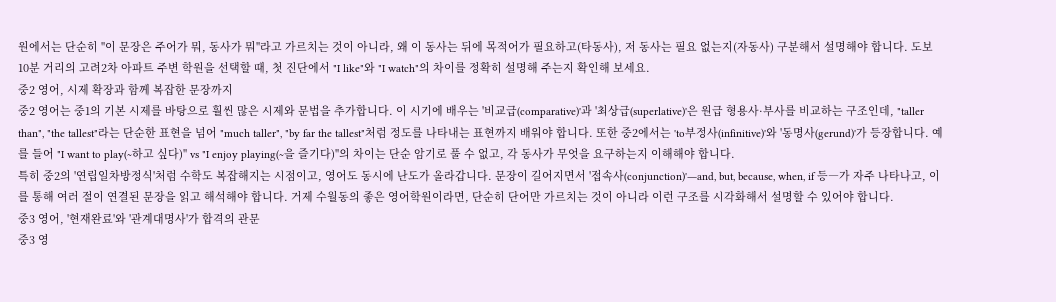원에서는 단순히 "이 문장은 주어가 뭐, 동사가 뭐"라고 가르치는 것이 아니라, 왜 이 동사는 뒤에 목적어가 필요하고(타동사), 저 동사는 필요 없는지(자동사) 구분해서 설명해야 합니다. 도보 10분 거리의 고려2차 아파트 주변 학원을 선택할 때, 첫 진단에서 "I like"와 "I watch"의 차이를 정확히 설명해 주는지 확인해 보세요.
중2 영어, 시제 확장과 함께 복잡한 문장까지
중2 영어는 중1의 기본 시제를 바탕으로 훨씬 많은 시제와 문법을 추가합니다. 이 시기에 배우는 '비교급(comparative)'과 '최상급(superlative)'은 원급 형용사·부사를 비교하는 구조인데, "taller than", "the tallest"라는 단순한 표현을 넘어 "much taller", "by far the tallest"처럼 정도를 나타내는 표현까지 배워야 합니다. 또한 중2에서는 'to부정사(infinitive)'와 '동명사(gerund)'가 등장합니다. 예를 들어 "I want to play(~하고 싶다)" vs "I enjoy playing(~을 즐기다)"의 차이는 단순 암기로 풀 수 없고, 각 동사가 무엇을 요구하는지 이해해야 합니다.
특히 중2의 '연립일차방정식'처럼 수학도 복잡해지는 시점이고, 영어도 동시에 난도가 올라갑니다. 문장이 길어지면서 '접속사(conjunction)'―and, but, because, when, if 등―가 자주 나타나고, 이를 통해 여러 절이 연결된 문장을 읽고 해석해야 합니다. 거제 수월동의 좋은 영어학원이라면, 단순히 단어만 가르치는 것이 아니라 이런 구조를 시각화해서 설명할 수 있어야 합니다.
중3 영어, '현재완료'와 '관계대명사'가 합격의 관문
중3 영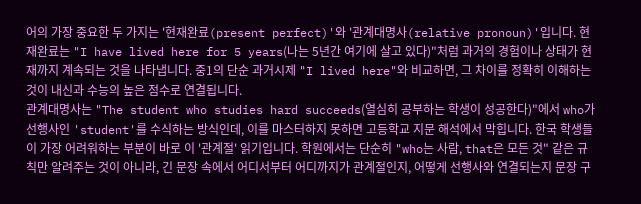어의 가장 중요한 두 가지는 '현재완료(present perfect)'와 '관계대명사(relative pronoun)'입니다. 현재완료는 "I have lived here for 5 years(나는 5년간 여기에 살고 있다)"처럼 과거의 경험이나 상태가 현재까지 계속되는 것을 나타냅니다. 중1의 단순 과거시제 "I lived here"와 비교하면, 그 차이를 정확히 이해하는 것이 내신과 수능의 높은 점수로 연결됩니다.
관계대명사는 "The student who studies hard succeeds(열심히 공부하는 학생이 성공한다)"에서 who가 선행사인 'student'를 수식하는 방식인데, 이를 마스터하지 못하면 고등학교 지문 해석에서 막힙니다. 한국 학생들이 가장 어려워하는 부분이 바로 이 '관계절' 읽기입니다. 학원에서는 단순히 "who는 사람, that은 모든 것" 같은 규칙만 알려주는 것이 아니라, 긴 문장 속에서 어디서부터 어디까지가 관계절인지, 어떻게 선행사와 연결되는지 문장 구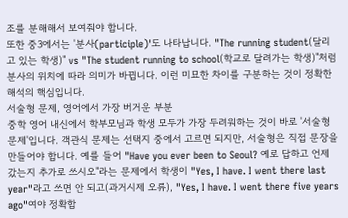조를 분해해서 보여줘야 합니다.
또한 중3에서는 '분사(participle)'도 나타납니다. "The running student(달리고 있는 학생)" vs "The student running to school(학교로 달려가는 학생)"처럼 분사의 위치에 따라 의미가 바뀝니다. 이런 미묘한 차이를 구분하는 것이 정확한 해석의 핵심입니다.
서술형 문제, 영어에서 가장 버거운 부분
중학 영어 내신에서 학부모님과 학생 모두가 가장 두려워하는 것이 바로 '서술형 문제'입니다. 객관식 문제는 선택지 중에서 고르면 되지만, 서술형은 직접 문장을 만들어야 합니다. 예를 들어 "Have you ever been to Seoul? 예로 답하고 언제 갔는지 추가로 쓰시오"라는 문제에서 학생이 "Yes, I have. I went there last year"라고 쓰면 안 되고(과거시제 오류), "Yes, I have. I went there five years ago"여야 정확합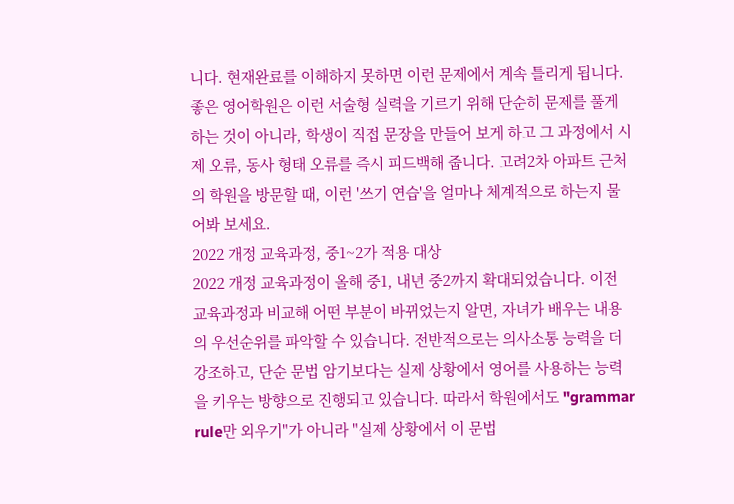니다. 현재완료를 이해하지 못하면 이런 문제에서 계속 틀리게 됩니다.
좋은 영어학원은 이런 서술형 실력을 기르기 위해 단순히 문제를 풀게 하는 것이 아니라, 학생이 직접 문장을 만들어 보게 하고 그 과정에서 시제 오류, 동사 형태 오류를 즉시 피드백해 줍니다. 고려2차 아파트 근처의 학원을 방문할 때, 이런 '쓰기 연습'을 얼마나 체계적으로 하는지 물어봐 보세요.
2022 개정 교육과정, 중1~2가 적용 대상
2022 개정 교육과정이 올해 중1, 내년 중2까지 확대되었습니다. 이전 교육과정과 비교해 어떤 부분이 바뀌었는지 알면, 자녀가 배우는 내용의 우선순위를 파악할 수 있습니다. 전반적으로는 의사소통 능력을 더 강조하고, 단순 문법 암기보다는 실제 상황에서 영어를 사용하는 능력을 키우는 방향으로 진행되고 있습니다. 따라서 학원에서도 "grammar rule만 외우기"가 아니라 "실제 상황에서 이 문법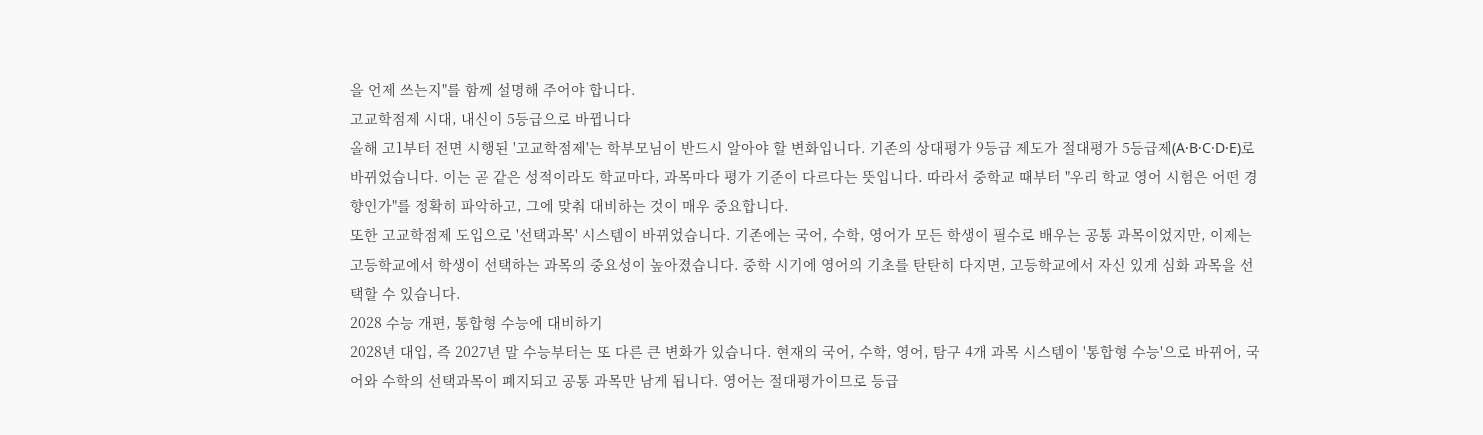을 언제 쓰는지"를 함께 설명해 주어야 합니다.
고교학점제 시대, 내신이 5등급으로 바뀝니다
올해 고1부터 전면 시행된 '고교학점제'는 학부모님이 반드시 알아야 할 변화입니다. 기존의 상대평가 9등급 제도가 절대평가 5등급제(A·B·C·D·E)로 바뀌었습니다. 이는 곧 같은 성적이라도 학교마다, 과목마다 평가 기준이 다르다는 뜻입니다. 따라서 중학교 때부터 "우리 학교 영어 시험은 어떤 경향인가"를 정확히 파악하고, 그에 맞춰 대비하는 것이 매우 중요합니다.
또한 고교학점제 도입으로 '선택과목' 시스템이 바뀌었습니다. 기존에는 국어, 수학, 영어가 모든 학생이 필수로 배우는 공통 과목이었지만, 이제는 고등학교에서 학생이 선택하는 과목의 중요성이 높아졌습니다. 중학 시기에 영어의 기초를 탄탄히 다지면, 고등학교에서 자신 있게 심화 과목을 선택할 수 있습니다.
2028 수능 개편, 통합형 수능에 대비하기
2028년 대입, 즉 2027년 말 수능부터는 또 다른 큰 변화가 있습니다. 현재의 국어, 수학, 영어, 탐구 4개 과목 시스템이 '통합형 수능'으로 바뀌어, 국어와 수학의 선택과목이 폐지되고 공통 과목만 남게 됩니다. 영어는 절대평가이므로 등급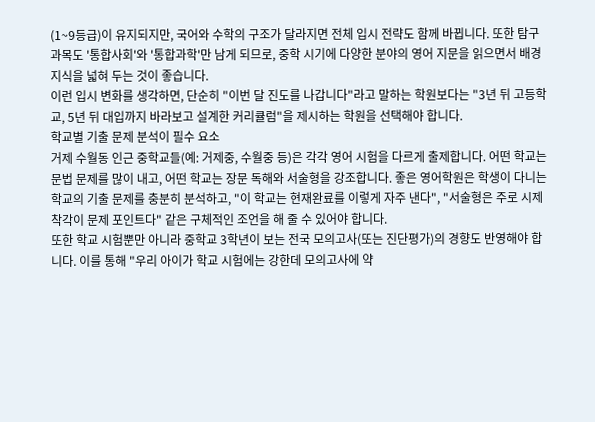(1~9등급)이 유지되지만, 국어와 수학의 구조가 달라지면 전체 입시 전략도 함께 바뀝니다. 또한 탐구 과목도 '통합사회'와 '통합과학'만 남게 되므로, 중학 시기에 다양한 분야의 영어 지문을 읽으면서 배경 지식을 넓혀 두는 것이 좋습니다.
이런 입시 변화를 생각하면, 단순히 "이번 달 진도를 나갑니다"라고 말하는 학원보다는 "3년 뒤 고등학교, 5년 뒤 대입까지 바라보고 설계한 커리큘럼"을 제시하는 학원을 선택해야 합니다.
학교별 기출 문제 분석이 필수 요소
거제 수월동 인근 중학교들(예: 거제중, 수월중 등)은 각각 영어 시험을 다르게 출제합니다. 어떤 학교는 문법 문제를 많이 내고, 어떤 학교는 장문 독해와 서술형을 강조합니다. 좋은 영어학원은 학생이 다니는 학교의 기출 문제를 충분히 분석하고, "이 학교는 현재완료를 이렇게 자주 낸다", "서술형은 주로 시제 착각이 문제 포인트다" 같은 구체적인 조언을 해 줄 수 있어야 합니다.
또한 학교 시험뿐만 아니라 중학교 3학년이 보는 전국 모의고사(또는 진단평가)의 경향도 반영해야 합니다. 이를 통해 "우리 아이가 학교 시험에는 강한데 모의고사에 약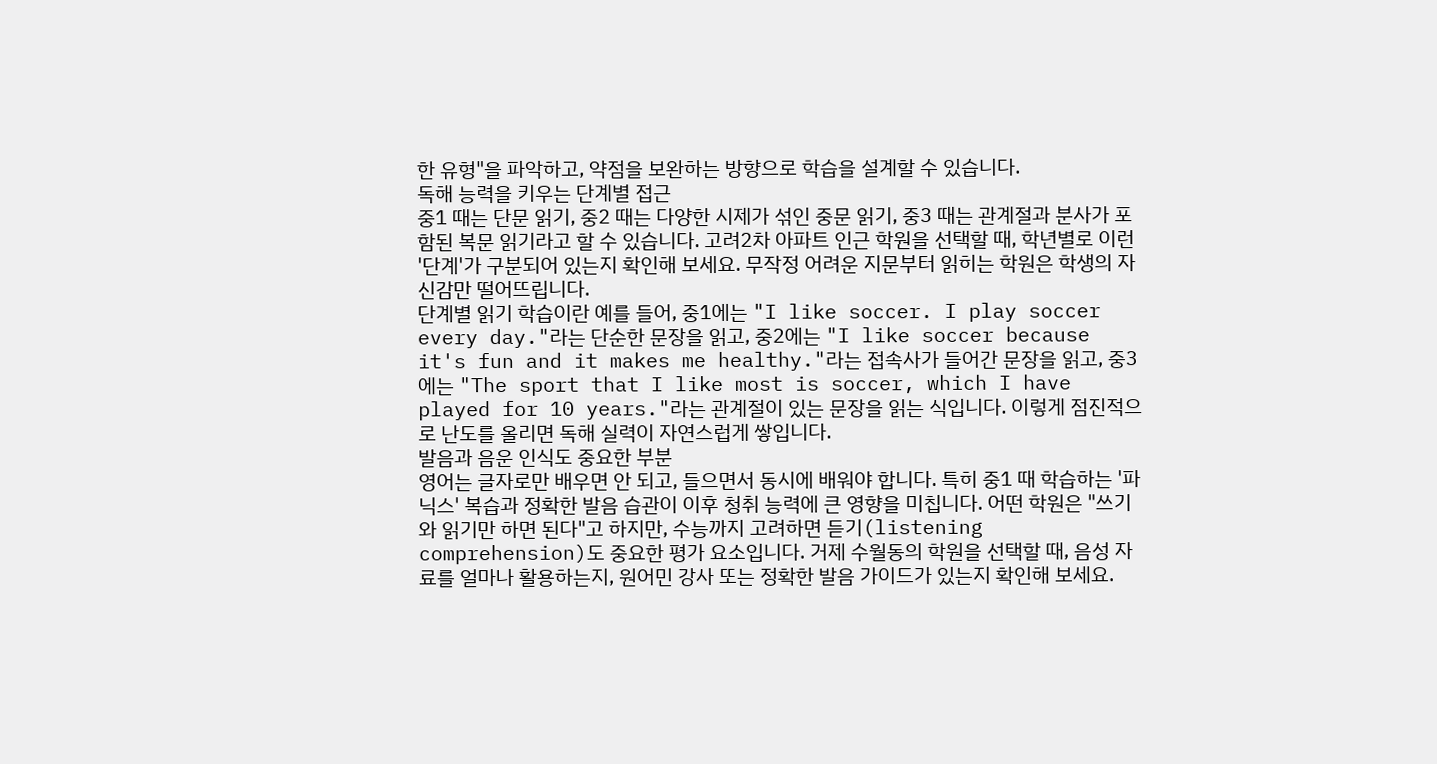한 유형"을 파악하고, 약점을 보완하는 방향으로 학습을 설계할 수 있습니다.
독해 능력을 키우는 단계별 접근
중1 때는 단문 읽기, 중2 때는 다양한 시제가 섞인 중문 읽기, 중3 때는 관계절과 분사가 포함된 복문 읽기라고 할 수 있습니다. 고려2차 아파트 인근 학원을 선택할 때, 학년별로 이런 '단계'가 구분되어 있는지 확인해 보세요. 무작정 어려운 지문부터 읽히는 학원은 학생의 자신감만 떨어뜨립니다.
단계별 읽기 학습이란 예를 들어, 중1에는 "I like soccer. I play soccer every day."라는 단순한 문장을 읽고, 중2에는 "I like soccer because it's fun and it makes me healthy."라는 접속사가 들어간 문장을 읽고, 중3에는 "The sport that I like most is soccer, which I have played for 10 years."라는 관계절이 있는 문장을 읽는 식입니다. 이렇게 점진적으로 난도를 올리면 독해 실력이 자연스럽게 쌓입니다.
발음과 음운 인식도 중요한 부분
영어는 글자로만 배우면 안 되고, 들으면서 동시에 배워야 합니다. 특히 중1 때 학습하는 '파닉스' 복습과 정확한 발음 습관이 이후 청취 능력에 큰 영향을 미칩니다. 어떤 학원은 "쓰기와 읽기만 하면 된다"고 하지만, 수능까지 고려하면 듣기(listening comprehension)도 중요한 평가 요소입니다. 거제 수월동의 학원을 선택할 때, 음성 자료를 얼마나 활용하는지, 원어민 강사 또는 정확한 발음 가이드가 있는지 확인해 보세요.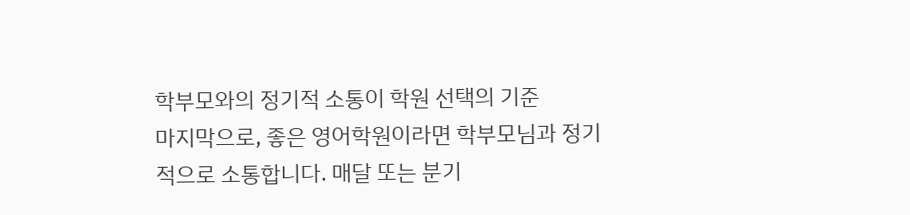학부모와의 정기적 소통이 학원 선택의 기준
마지막으로, 좋은 영어학원이라면 학부모님과 정기적으로 소통합니다. 매달 또는 분기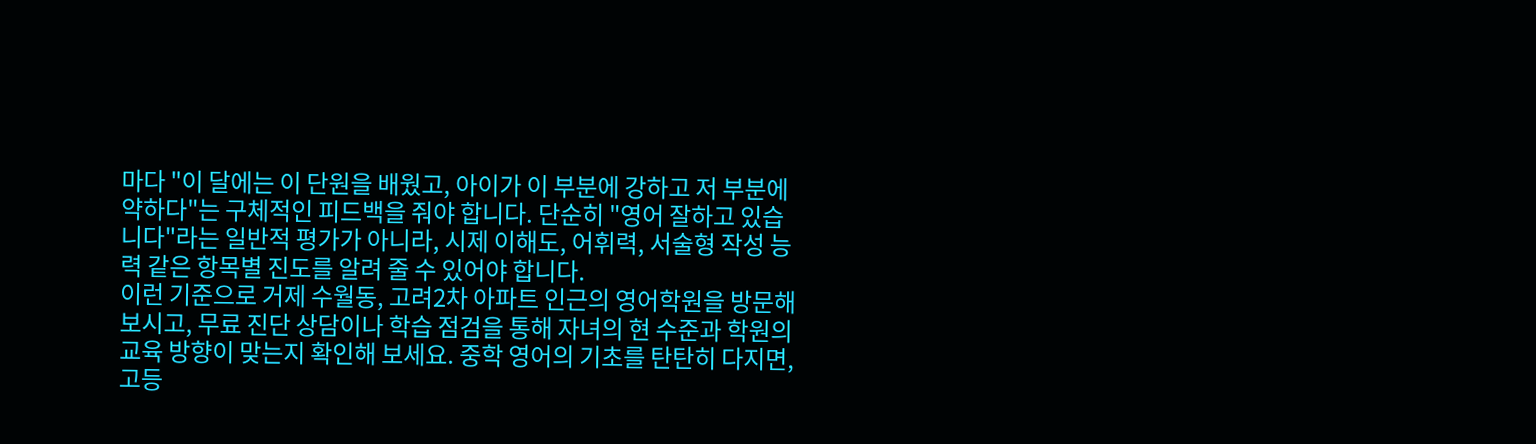마다 "이 달에는 이 단원을 배웠고, 아이가 이 부분에 강하고 저 부분에 약하다"는 구체적인 피드백을 줘야 합니다. 단순히 "영어 잘하고 있습니다"라는 일반적 평가가 아니라, 시제 이해도, 어휘력, 서술형 작성 능력 같은 항목별 진도를 알려 줄 수 있어야 합니다.
이런 기준으로 거제 수월동, 고려2차 아파트 인근의 영어학원을 방문해 보시고, 무료 진단 상담이나 학습 점검을 통해 자녀의 현 수준과 학원의 교육 방향이 맞는지 확인해 보세요. 중학 영어의 기초를 탄탄히 다지면, 고등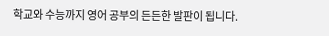학교와 수능까지 영어 공부의 든든한 발판이 됩니다.